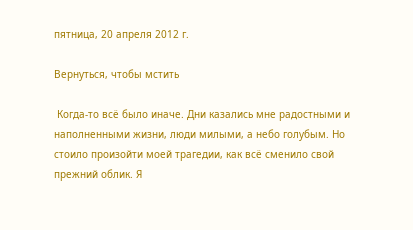пятница, 20 апреля 2012 г.

Вернуться, чтобы мстить

 Когда-то всё было иначе. Дни казались мне радостными и наполненными жизни, люди милыми, а небо голубым. Но стоило произойти моей трагедии, как всё сменило свой прежний облик. Я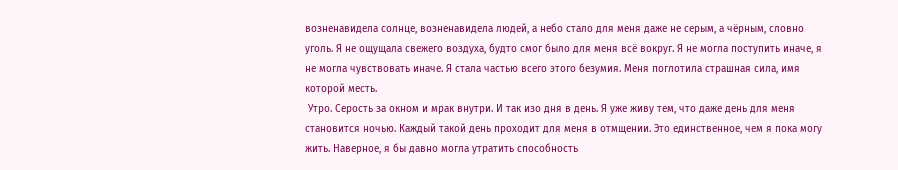возненавидела солнце, возненавидела людей, а небо стало для меня даже не серым, а чёрным, словно уголь. Я не ощущала свежего воздуха, будто смог было для меня всё вокруг. Я не могла поступить иначе, я не могла чувствовать иначе. Я стала частью всего этого безумия. Меня поглотила страшная сила, имя которой месть.
 Утро. Серость за окном и мрак внутри. И так изо дня в день. Я уже живу тем, что даже день для меня становится ночью. Каждый такой день проходит для меня в отмщении. Это единственное, чем я пока могу жить. Наверное, я бы давно могла утратить способность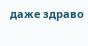даже здраво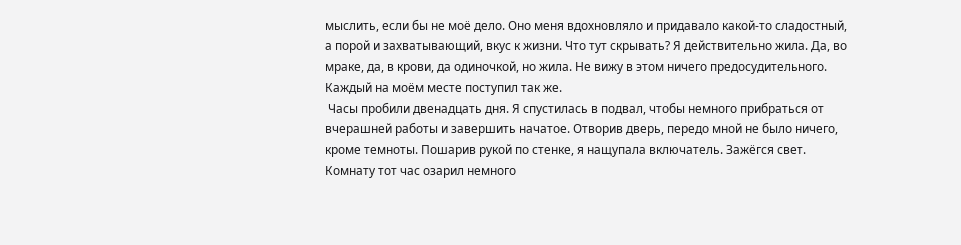мыслить, если бы не моё дело. Оно меня вдохновляло и придавало какой-то сладостный, а порой и захватывающий, вкус к жизни. Что тут скрывать? Я действительно жила. Да, во мраке, да, в крови, да одиночкой, но жила. Не вижу в этом ничего предосудительного. Каждый на моём месте поступил так же.
 Часы пробили двенадцать дня. Я спустилась в подвал, чтобы немного прибраться от вчерашней работы и завершить начатое. Отворив дверь, передо мной не было ничего, кроме темноты. Пошарив рукой по стенке, я нащупала включатель. Зажёгся свет. Комнату тот час озарил немного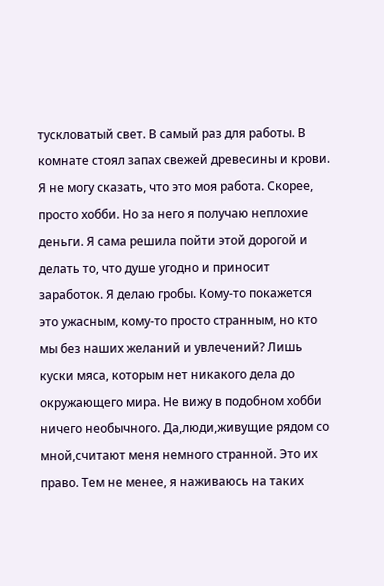тускловатый свет. В самый раз для работы. В комнате стоял запах свежей древесины и крови. Я не могу сказать, что это моя работа. Скорее, просто хобби. Но за него я получаю неплохие деньги. Я сама решила пойти этой дорогой и делать то, что душе угодно и приносит заработок. Я делаю гробы. Кому-то покажется это ужасным, кому-то просто странным, но кто мы без наших желаний и увлечений? Лишь куски мяса, которым нет никакого дела до окружающего мира. Не вижу в подобном хобби ничего необычного. Да,люди,живущие рядом со мной,считают меня немного странной. Это их право. Тем не менее, я наживаюсь на таких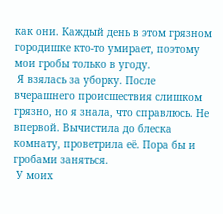как они. Каждый день в этом грязном городишке кто-то умирает, поэтому мои гробы только в угоду.
 Я взялась за уборку. После вчерашнего происшествия слишком грязно, но я знала, что справлюсь. Не впервой. Вычистила до блеска комнату, проветрила её. Пора бы и гробами заняться.
 У моих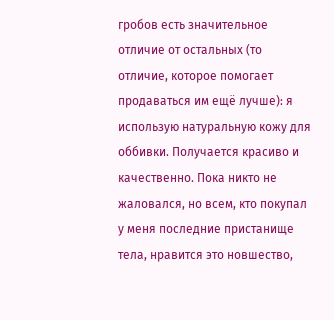гробов есть значительное отличие от остальных (то отличие, которое помогает продаваться им ещё лучше): я использую натуральную кожу для оббивки. Получается красиво и качественно. Пока никто не жаловался, но всем, кто покупал у меня последние пристанище тела, нравится это новшество,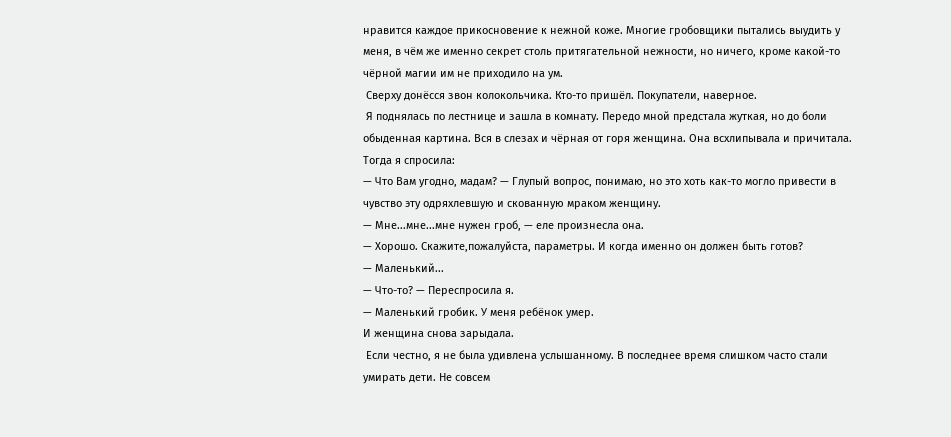нравится каждое прикосновение к нежной коже. Многие гробовщики пытались выудить у меня, в чём же именно секрет столь притягательной нежности, но ничего, кроме какой-то чёрной магии им не приходило на ум.
 Сверху донёсся звон колокольчика. Кто-то пришёл. Покупатели, наверное.
 Я поднялась по лестнице и зашла в комнату. Передо мной предстала жуткая, но до боли обыденная картина. Вся в слезах и чёрная от горя женщина. Она всхлипывала и причитала. Тогда я спросила:
— Что Вам угодно, мадам? — Глупый вопрос, понимаю, но это хоть как-то могло привести в чувство эту одряхлевшую и скованную мраком женщину.
— Мне...мне...мне нужен гроб, — еле произнесла она.
— Хорошо. Скажите,пожалуйста, параметры. И когда именно он должен быть готов?
— Маленький...
— Что-то? — Переспросила я.
— Маленький гробик. У меня ребёнок умер.
И женщина снова зарыдала.
 Если честно, я не была удивлена услышанному. В последнее время слишком часто стали умирать дети. Не совсем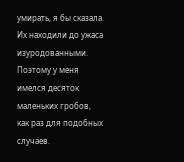умирать, я бы сказала. Их находили до ужаса изуродованными. Поэтому у меня имелся десяток маленьких гробов, как раз для подобных случаев.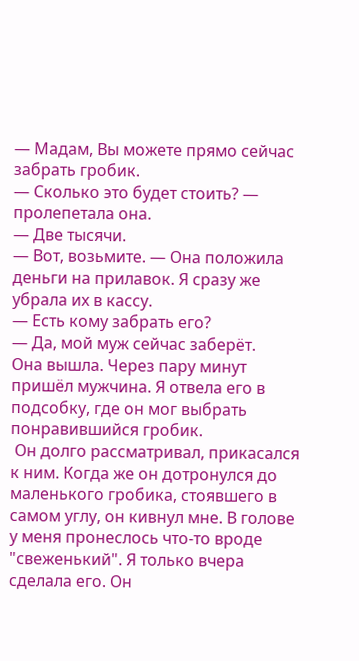— Мадам, Вы можете прямо сейчас забрать гробик.
— Сколько это будет стоить? — пролепетала она.
— Две тысячи.
— Вот, возьмите. — Она положила деньги на прилавок. Я сразу же убрала их в кассу.
— Есть кому забрать его?
— Да, мой муж сейчас заберёт.
Она вышла. Через пару минут пришёл мужчина. Я отвела его в подсобку, где он мог выбрать понравившийся гробик.
 Он долго рассматривал, прикасался к ним. Когда же он дотронулся до маленького гробика, стоявшего в самом углу, он кивнул мне. В голове у меня пронеслось что-то вроде "свеженький". Я только вчера сделала его. Он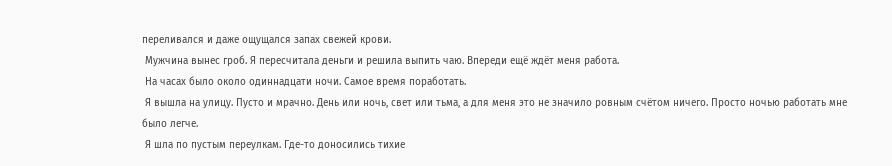переливался и даже ощущался запах свежей крови.
 Мужчина вынес гроб. Я пересчитала деньги и решила выпить чаю. Впереди ещё ждёт меня работа.
 На часах было около одиннадцати ночи. Самое время поработать.
 Я вышла на улицу. Пусто и мрачно. День или ночь, свет или тьма, а для меня это не значило ровным счётом ничего. Просто ночью работать мне было легче.
 Я шла по пустым переулкам. Где-то доносились тихие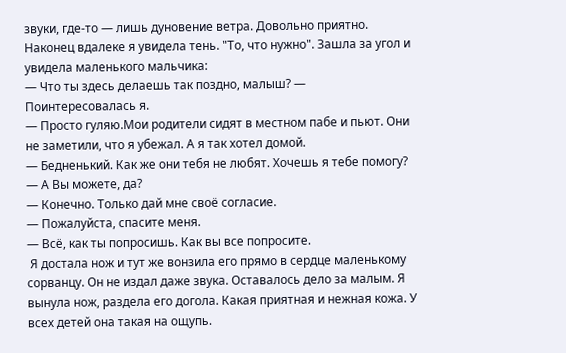звуки, где-то — лишь дуновение ветра. Довольно приятно. Наконец вдалеке я увидела тень. "То, что нужно". Зашла за угол и увидела маленького мальчика:
— Что ты здесь делаешь так поздно, малыш? — Поинтересовалась я.
— Просто гуляю.Мои родители сидят в местном пабе и пьют. Они не заметили, что я убежал. А я так хотел домой.
— Бедненький. Как же они тебя не любят. Хочешь я тебе помогу?
— А Вы можете, да?
— Конечно. Только дай мне своё согласие.
— Пожалуйста, спасите меня.
— Всё, как ты попросишь. Как вы все попросите.
 Я достала нож и тут же вонзила его прямо в сердце маленькому сорванцу. Он не издал даже звука. Оставалось дело за малым. Я вынула нож, раздела его догола. Какая приятная и нежная кожа. У всех детей она такая на ощупь.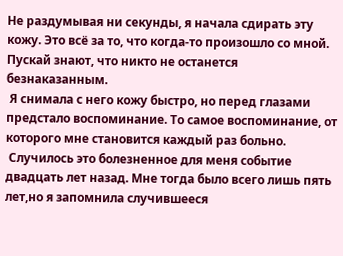Не раздумывая ни секунды, я начала сдирать эту кожу. Это всё за то, что когда-то произошло со мной. Пускай знают, что никто не останется безнаказанным.
 Я снимала с него кожу быстро, но перед глазами предстало воспоминание. То самое воспоминание, от которого мне становится каждый раз больно.
 Случилось это болезненное для меня событие двадцать лет назад. Мне тогда было всего лишь пять лет,но я запомнила случившееся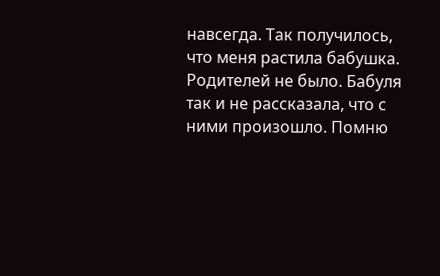навсегда. Так получилось, что меня растила бабушка. Родителей не было. Бабуля так и не рассказала, что с ними произошло. Помню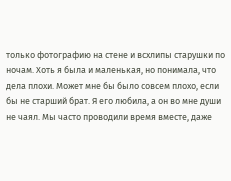только фотографию на стене и всхлипы старушки по ночам. Хоть я была и маленькая, но понимала, что дела плохи. Может мне бы было совсем плохо, если бы не старший брат. Я его любила, а он во мне души не чаял. Мы часто проводили время вместе, даже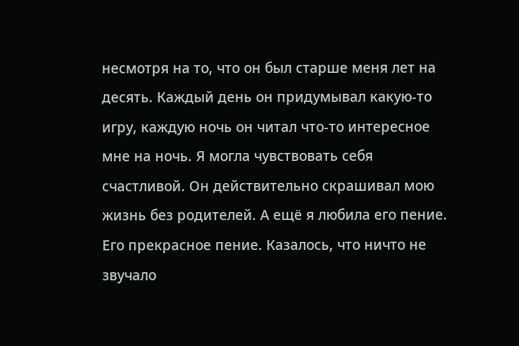несмотря на то, что он был старше меня лет на  десять. Каждый день он придумывал какую-то игру, каждую ночь он читал что-то интересное мне на ночь. Я могла чувствовать себя счастливой. Он действительно скрашивал мою жизнь без родителей. А ещё я любила его пение. Его прекрасное пение. Казалось, что ничто не звучало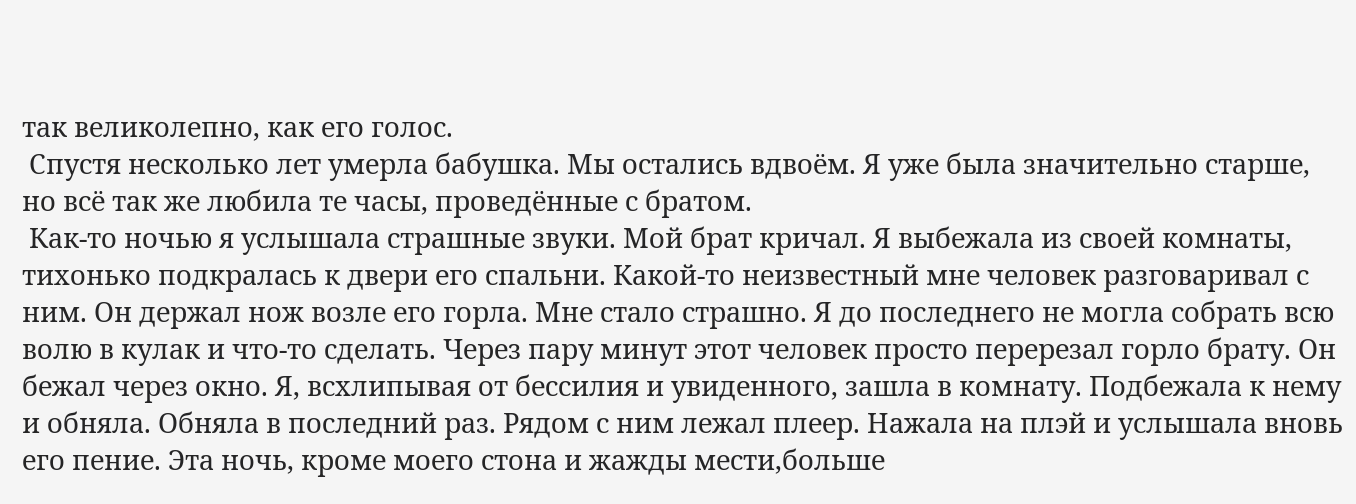так великолепно, как его голос.
 Спустя несколько лет умерла бабушка. Мы остались вдвоём. Я уже была значительно старше, но всё так же любила те часы, проведённые с братом.
 Как-то ночью я услышала страшные звуки. Мой брат кричал. Я выбежала из своей комнаты, тихонько подкралась к двери его спальни. Какой-то неизвестный мне человек разговаривал с ним. Он держал нож возле его горла. Мне стало страшно. Я до последнего не могла собрать всю волю в кулак и что-то сделать. Через пару минут этот человек просто перерезал горло брату. Он бежал через окно. Я, всхлипывая от бессилия и увиденного, зашла в комнату. Подбежала к нему и обняла. Обняла в последний раз. Рядом с ним лежал плеер. Нажала на плэй и услышала вновь его пение. Эта ночь, кроме моего стона и жажды мести,больше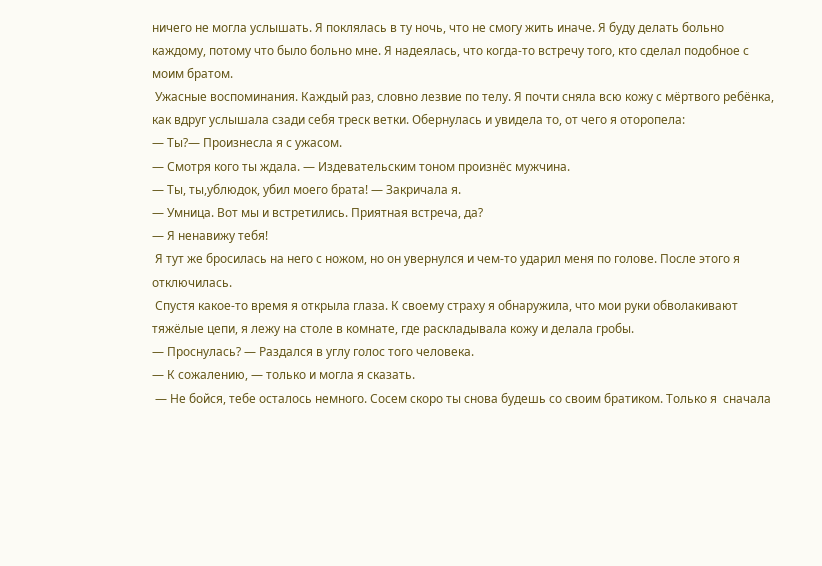ничего не могла услышать. Я поклялась в ту ночь, что не смогу жить иначе. Я буду делать больно каждому, потому что было больно мне. Я надеялась, что когда-то встречу того, кто сделал подобное с моим братом.
 Ужасные воспоминания. Каждый раз, словно лезвие по телу. Я почти сняла всю кожу с мёртвого ребёнка, как вдруг услышала сзади себя треск ветки. Обернулась и увидела то, от чего я оторопела:
— Ты?— Произнесла я с ужасом.
— Смотря кого ты ждала. — Издевательским тоном произнёс мужчина.
— Ты, ты,ублюдок, убил моего брата! — Закричала я.
— Умница. Вот мы и встретились. Приятная встреча, да?
— Я ненавижу тебя!
 Я тут же бросилась на него с ножом, но он увернулся и чем-то ударил меня по голове. После этого я отключилась.
 Спустя какое-то время я открыла глаза. К своему страху я обнаружила, что мои руки обволакивают тяжёлые цепи, я лежу на столе в комнате, где раскладывала кожу и делала гробы.
— Проснулась? — Раздался в углу голос того человека.
— К сожалению, — только и могла я сказать.
 — Не бойся, тебе осталось немного. Сосем скоро ты снова будешь со своим братиком. Только я  сначала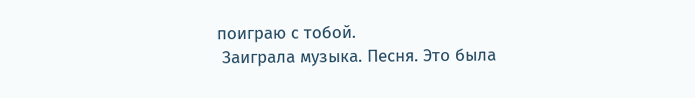поиграю с тобой.
 Заиграла музыка. Песня. Это была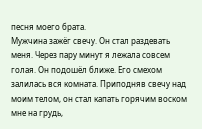песня моего брата.
Мужчина зажёг свечу. Он стал раздевать меня. Через пару минут я лежала совсем голая. Он подошёл ближе. Его смехом залилась вся комната. Приподняв свечу над моим телом, он стал капать горячим воском мне на грудь,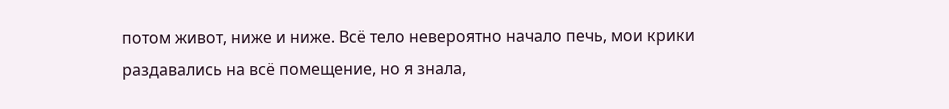потом живот, ниже и ниже. Всё тело невероятно начало печь, мои крики раздавались на всё помещение, но я знала,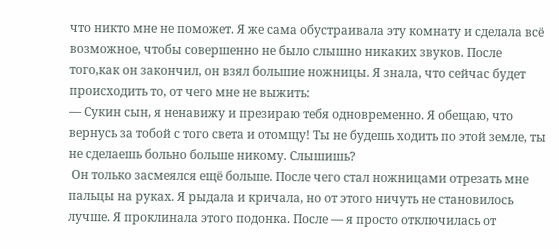что никто мне не поможет. Я же сама обустраивала эту комнату и сделала всё возможное, чтобы совершенно не было слышно никаких звуков. После того,как он закончил, он взял большие ножницы. Я знала, что сейчас будет происходить то, от чего мне не выжить:
— Сукин сын, я ненавижу и презираю тебя одновременно. Я обещаю, что вернусь за тобой с того света и отомщу! Ты не будешь ходить по этой земле, ты не сделаешь больно больше никому. Слышишь?
 Он только засмеялся ещё больше. После чего стал ножницами отрезать мне пальцы на руках. Я рыдала и кричала, но от этого ничуть не становилось лучше. Я проклинала этого подонка. После — я просто отключилась от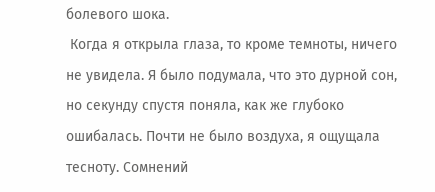болевого шока.
 Когда я открыла глаза, то кроме темноты, ничего не увидела. Я было подумала, что это дурной сон, но секунду спустя поняла, как же глубоко ошибалась. Почти не было воздуха, я ощущала тесноту. Сомнений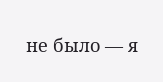не было — я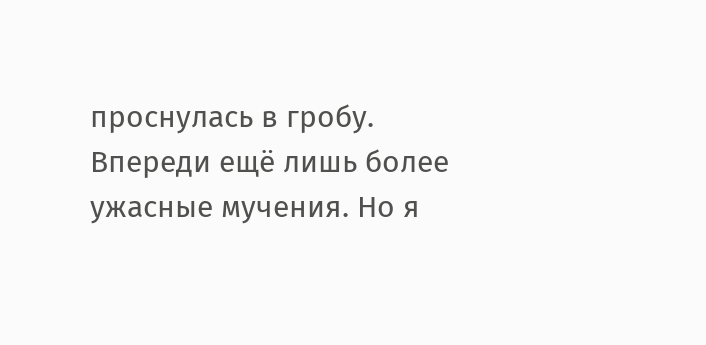проснулась в гробу. Впереди ещё лишь более ужасные мучения. Но я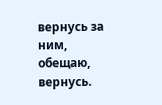вернусь за ним, обещаю, вернусь.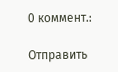0 коммент.:

Отправить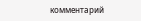комментарий